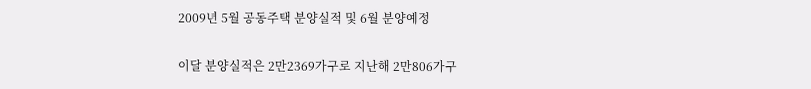2009년 5월 공동주택 분양실적 및 6월 분양예정

이달 분양실적은 2만2369가구로 지난해 2만806가구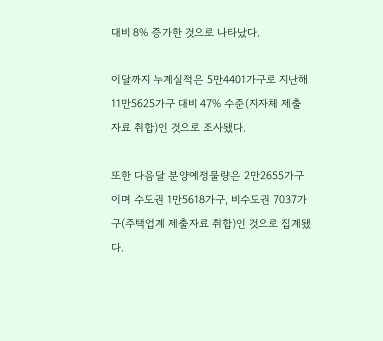대비 8% 증가한 것으로 나타났다.

이달까지 누계실적은 5만4401가구로 지난해 11만5625가구 대비 47% 수준(지자체 제출자료 취합)인 것으로 조사됐다.

또한 다음달 분양예정물량은 2만2655가구이며 수도권 1만5618가구, 비수도권 7037가구(주택업계 제출자료 취합)인 것으로 집계됐다.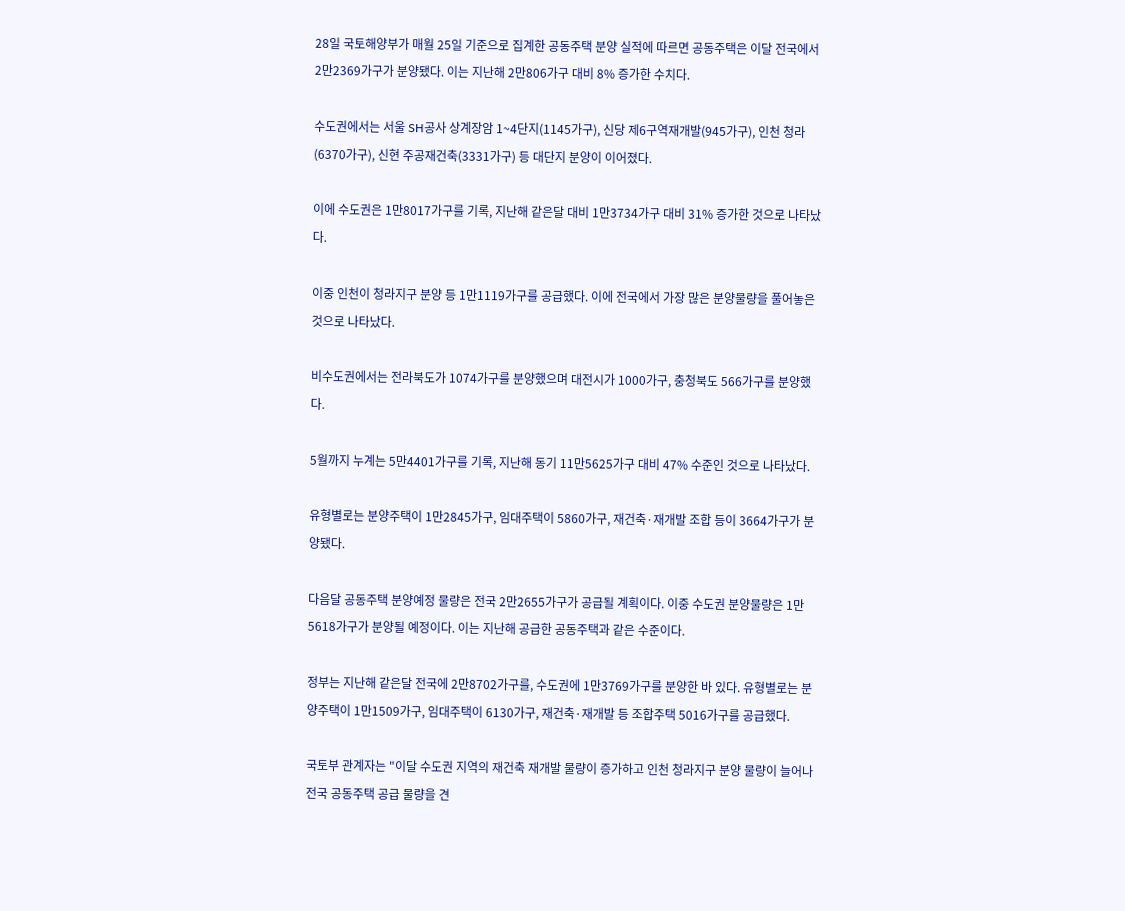28일 국토해양부가 매월 25일 기준으로 집계한 공동주택 분양 실적에 따르면 공동주택은 이달 전국에서 2만2369가구가 분양됐다. 이는 지난해 2만806가구 대비 8% 증가한 수치다.

수도권에서는 서울 SH공사 상계장암 1~4단지(1145가구), 신당 제6구역재개발(945가구), 인천 청라(6370가구), 신현 주공재건축(3331가구) 등 대단지 분양이 이어졌다.

이에 수도권은 1만8017가구를 기록, 지난해 같은달 대비 1만3734가구 대비 31% 증가한 것으로 나타났다.

이중 인천이 청라지구 분양 등 1만1119가구를 공급했다. 이에 전국에서 가장 많은 분양물량을 풀어놓은 것으로 나타났다.

비수도권에서는 전라북도가 1074가구를 분양했으며 대전시가 1000가구, 충청북도 566가구를 분양했다.

5월까지 누계는 5만4401가구를 기록, 지난해 동기 11만5625가구 대비 47% 수준인 것으로 나타났다.

유형별로는 분양주택이 1만2845가구, 임대주택이 5860가구, 재건축·재개발 조합 등이 3664가구가 분양됐다.

다음달 공동주택 분양예정 물량은 전국 2만2655가구가 공급될 계획이다. 이중 수도권 분양물량은 1만5618가구가 분양될 예정이다. 이는 지난해 공급한 공동주택과 같은 수준이다.

정부는 지난해 같은달 전국에 2만8702가구를, 수도권에 1만3769가구를 분양한 바 있다. 유형별로는 분양주택이 1만1509가구, 임대주택이 6130가구, 재건축·재개발 등 조합주택 5016가구를 공급했다.

국토부 관계자는 "이달 수도권 지역의 재건축 재개발 물량이 증가하고 인천 청라지구 분양 물량이 늘어나 전국 공동주택 공급 물량을 견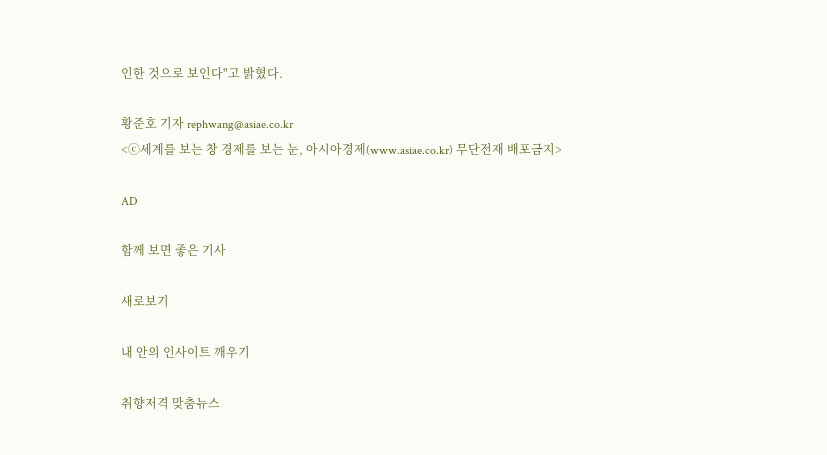인한 것으로 보인다"고 밝혔다.

황준호 기자 rephwang@asiae.co.kr
<ⓒ세계를 보는 창 경제를 보는 눈, 아시아경제(www.asiae.co.kr) 무단전재 배포금지>

AD

함께 보면 좋은 기사

새로보기

내 안의 인사이트 깨우기

취향저격 맞춤뉴스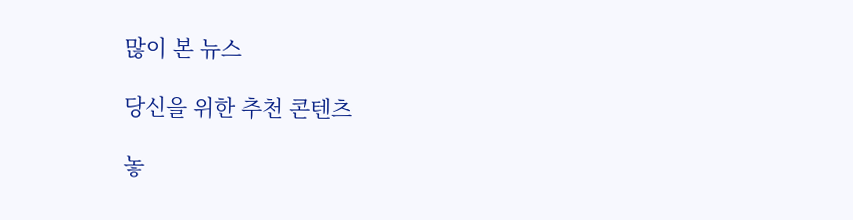많이 본 뉴스

당신을 위한 추천 콘텐츠

놓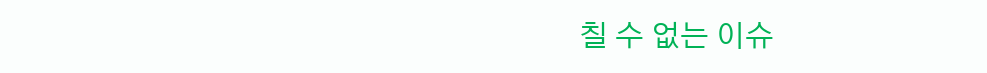칠 수 없는 이슈